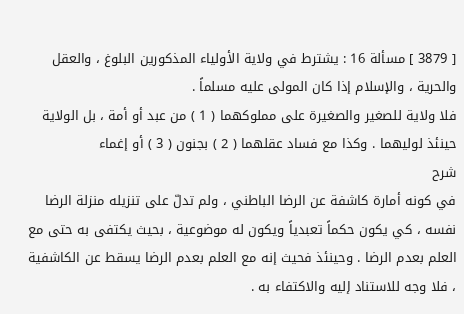[ 3879 ] مسألة 16 : يشترط في ولاية الأولياء المذكورين البلوغ ، والعقل والحرية ، والإسلام إذا كان المولى عليه مسلماً .
فلا ولاية للصغير والصغيرة على مملوكهما ( 1 ) من عبد أو أمة ، بل الولاية حينئذ لوليهما . وكذا مع فساد عقلهما ( 2 ) بجنون ( 3 ) أو إغماء
شرح
في كونه أمارة كاشفة عن الرضا الباطني ، ولم تدلّ على تنزيله منزلة الرضا نفسه ، كي يكون حكماً تعبدياً ويكون له موضوعية ، بحيث يكتفى به حتى مع العلم بعدم الرضا . وحينئذ فحيث إنه مع العلم بعدم الرضا يسقط عن الكاشفية ، فلا وجه للاستناد إليه والاكتفاء به .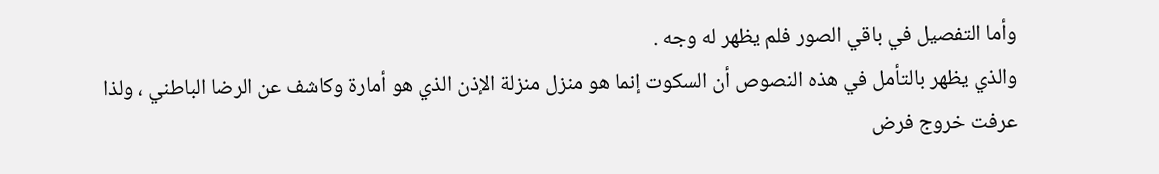وأما التفصيل في باقي الصور فلم يظهر له وجه .
والذي يظهر بالتأمل في هذه النصوص أن السكوت إنما هو منزل منزلة الإذن الذي هو أمارة وكاشف عن الرضا الباطني ، ولذا عرفت خروج فرض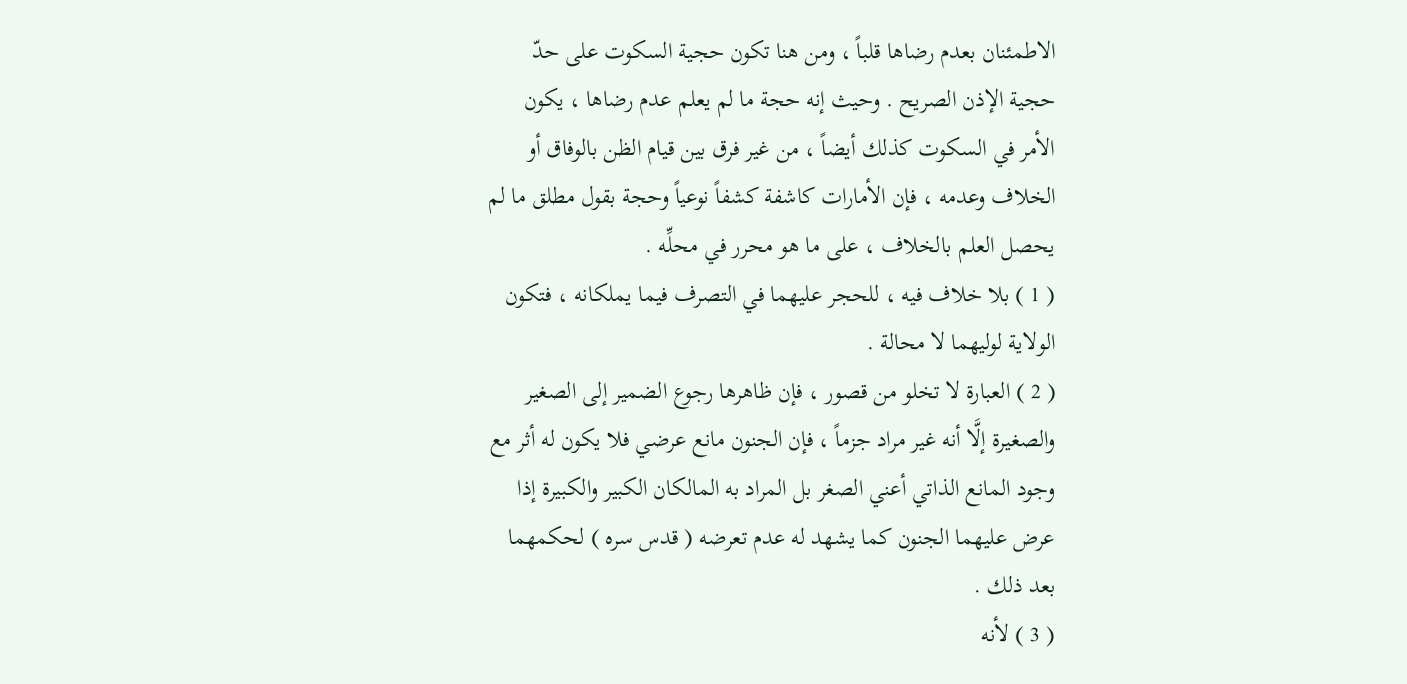الاطمئنان بعدم رضاها قلباً ، ومن هنا تكون حجية السكوت على حدّ حجية الإذن الصريح . وحيث إنه حجة ما لم يعلم عدم رضاها ، يكون الأمر في السكوت كذلك أيضاً ، من غير فرق بين قيام الظن بالوفاق أو الخلاف وعدمه ، فإن الأمارات كاشفة كشفاً نوعياً وحجة بقول مطلق ما لم يحصل العلم بالخلاف ، على ما هو محرر في محلِّه .
( 1 ) بلا خلاف فيه ، للحجر عليهما في التصرف فيما يملكانه ، فتكون الولاية لوليهما لا محالة .
( 2 ) العبارة لا تخلو من قصور ، فإن ظاهرها رجوع الضمير إلى الصغير والصغيرة إلَّا أنه غير مراد جزماً ، فإن الجنون مانع عرضي فلا يكون له أثر مع وجود المانع الذاتي أعني الصغر بل المراد به المالكان الكبير والكبيرة إذا عرض عليهما الجنون كما يشهد له عدم تعرضه ( قدس سره ) لحكمهما بعد ذلك .
( 3 ) لأنه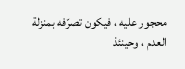محجور عليه ، فيكون تصرّفه بمنزلة العدم ، وحينئذ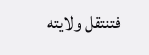فتنتقل ولايته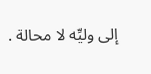إلى وليِّه لا محالة .